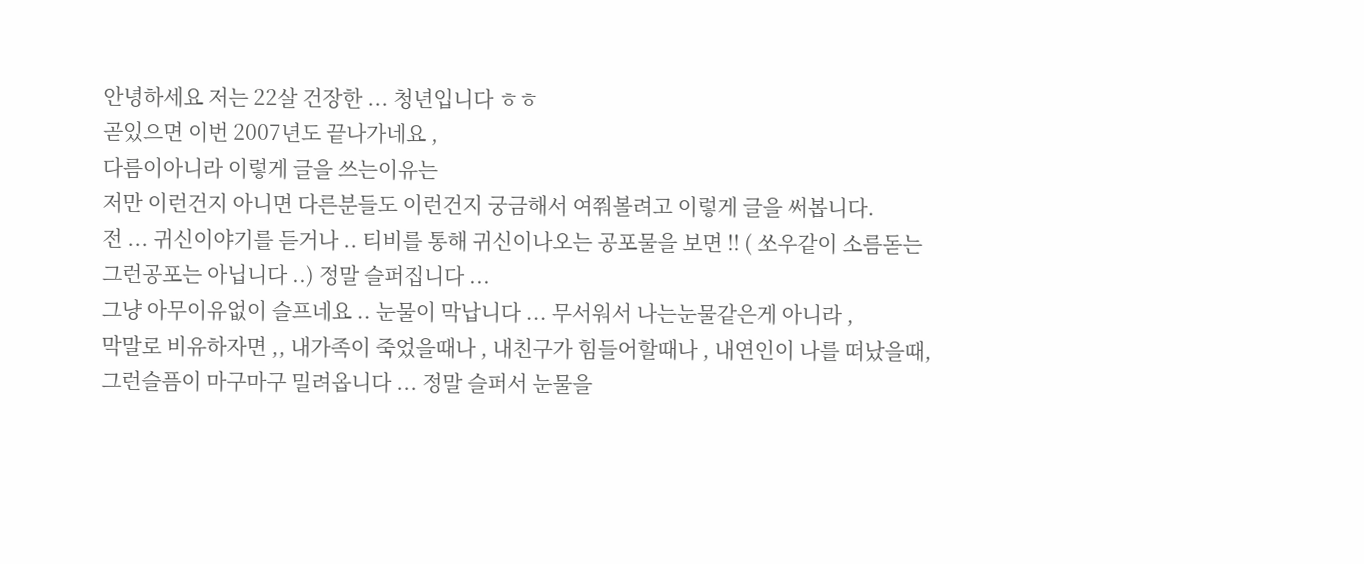안녕하세요 저는 22살 건장한 ... 청년입니다 ㅎㅎ
곧있으면 이번 2007년도 끝나가네요 ,
다름이아니라 이렇게 글을 쓰는이유는
저만 이런건지 아니면 다른분들도 이런건지 궁금해서 여쭤볼려고 이렇게 글을 써봅니다.
전 ... 귀신이야기를 듣거나 .. 티비를 통해 귀신이나오는 공포물을 보면 !! ( 쏘우같이 소름돋는
그런공포는 아닙니다 ..) 정말 슬퍼집니다 ...
그냥 아무이유없이 슬프네요 .. 눈물이 막납니다 ... 무서워서 나는눈물같은게 아니라 ,
막말로 비유하자면 ,, 내가족이 죽었을때나 , 내친구가 힘들어할때나 , 내연인이 나를 떠났을때,
그런슬픔이 마구마구 밀려옵니다 ... 정말 슬퍼서 눈물을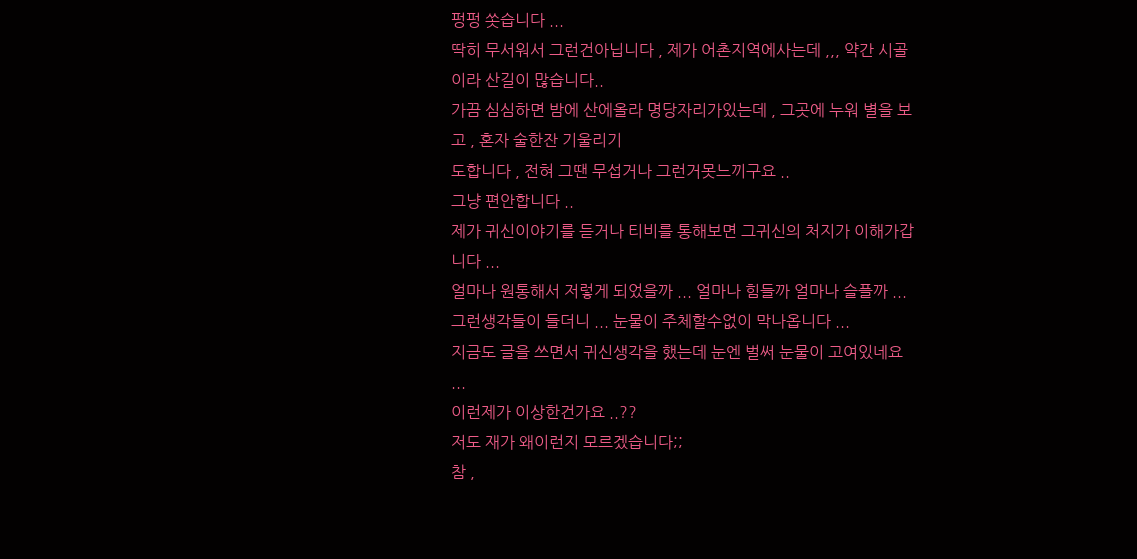펑펑 쏫습니다 ...
딱히 무서워서 그런건아닙니다 , 제가 어촌지역에사는데 ,,, 약간 시골이라 산길이 많습니다..
가끔 심심하면 밤에 산에올라 명당자리가있는데 , 그곳에 누워 별을 보고 , 혼자 술한잔 기울리기
도합니다 , 전혀 그땐 무섭거나 그런거못느끼구요 ..
그냥 편안합니다 ..
제가 귀신이야기를 듣거나 티비를 통해보면 그귀신의 처지가 이해가갑니다 ...
얼마나 원통해서 저렇게 되었을까 ... 얼마나 힘들까 얼마나 슬플까 ...
그런생각들이 들더니 ... 눈물이 주체할수없이 막나옵니다 ...
지금도 글을 쓰면서 귀신생각을 했는데 눈엔 벌써 눈물이 고여있네요 ...
이런제가 이상한건가요 ..??
저도 재가 왜이런지 모르겠습니다;;
참 ,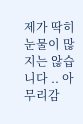제가 딱히 눈물이 많지는 않습니다 .. 아무리감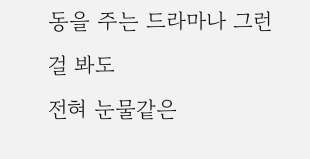동을 주는 드라마나 그런걸 봐도
전혀 눈물같은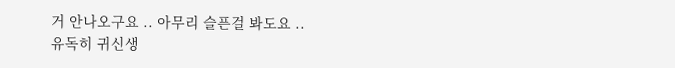거 안나오구요 .. 아무리 슬픈걸 봐도요 ..
유독히 귀신생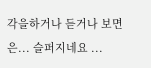각을하거나 듣거나 보면은... 슬퍼지네요 ...